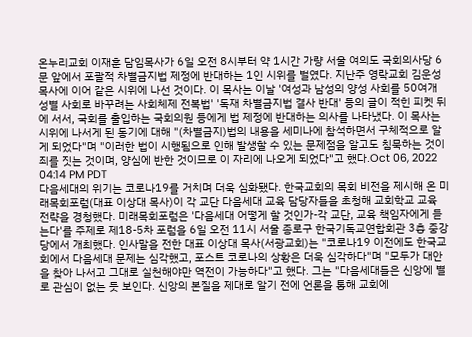온누리교회 이재훈 담임목사가 6일 오전 8시부터 약 1시간 가량 서울 여의도 국회의사당 6문 앞에서 포괄적 차별금지법 제정에 반대하는 1인 시위를 벌였다. 지난주 영락교회 김운성 목사에 이어 같은 시위에 나선 것이다. 이 목사는 이날 '여성과 남성의 양성 사회를 50여개 성별 사회로 바꾸려는 사회체제 전복법' '독재 차별금지법 결사 반대' 등의 글이 적힌 피켓 뒤에 서서, 국회를 출입하는 국회의원 등에게 법 제정에 반대하는 의사를 나타냈다. 이 목사는 시위에 나서게 된 동기에 대해 "(차별금지)법의 내용을 세미나에 참석하면서 구체적으로 알게 되었다"며 "이러한 법이 시행됨으로 인해 발생할 수 있는 문제점을 알고도 침묵하는 것이 죄를 짓는 것이며, 양심에 반한 것이므로 이 자리에 나오게 되었다"고 했다.Oct 06, 2022 04:14 PM PDT
다음세대의 위기는 코로나19를 거치며 더욱 심화됐다. 한국교회의 목회 비전을 제시해 온 미래목회포럼(대표 이상대 목사)이 각 교단 다음세대 교육 담당자들을 초청해 교회학교 교육 전략을 경청했다. 미래목회포럼은 '다음세대 어떻게 할 것인가-각 교단, 교육 책임자에게 듣는다'를 주제로 제18-5차 포럼을 6일 오전 11시 서울 종로구 한국기독교연합회관 3층 중강당에서 개최했다. 인사말을 전한 대표 이상대 목사(서광교회)는 "코로나19 이전에도 한국교회에서 다음세대 문제는 심각했고, 포스트 코로나의 상황은 더욱 심각하다"며 "모두가 대안을 찾아 나서고 그대로 실천해야만 역전이 가능하다"고 했다. 그는 "다음세대들은 신앙에 별로 관심이 없는 듯 보인다. 신앙의 본질을 제대로 알기 전에 언론을 통해 교회에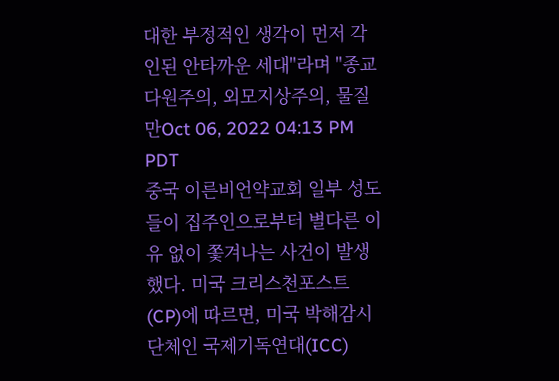대한 부정적인 생각이 먼저 각인된 안타까운 세대"라며 "종교다원주의, 외모지상주의, 물질만Oct 06, 2022 04:13 PM PDT
중국 이른비언약교회 일부 성도들이 집주인으로부터 별다른 이유 없이 쫓겨나는 사건이 발생했다. 미국 크리스천포스트(CP)에 따르면, 미국 박해감시단체인 국제기독연대(ICC)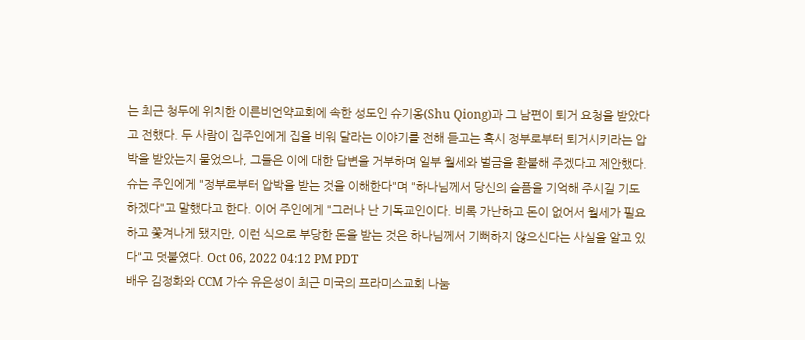는 최근 청두에 위치한 이른비언약교회에 속한 성도인 슈기옹(Shu Qiong)과 그 남편이 퇴거 요청을 받았다고 전했다. 두 사람이 집주인에게 집을 비워 달라는 이야기를 전해 듣고는 혹시 정부로부터 퇴거시키라는 압박을 받았는지 물었으나, 그들은 이에 대한 답변을 거부하며 일부 월세와 벌금을 환불해 주겠다고 제안했다. 슈는 주인에게 "정부로부터 압박을 받는 것을 이해한다"며 "하나님께서 당신의 슬픔을 기억해 주시길 기도하겠다"고 말했다고 한다. 이어 주인에게 "그러나 난 기독교인이다. 비록 가난하고 돈이 없어서 월세가 필요하고 쫓겨나게 됐지만, 이런 식으로 부당한 돈을 받는 것은 하나님께서 기뻐하지 않으신다는 사실을 알고 있다"고 덧붙였다. Oct 06, 2022 04:12 PM PDT
배우 김정화와 CCM 가수 유은성이 최근 미국의 프라미스교회 나눔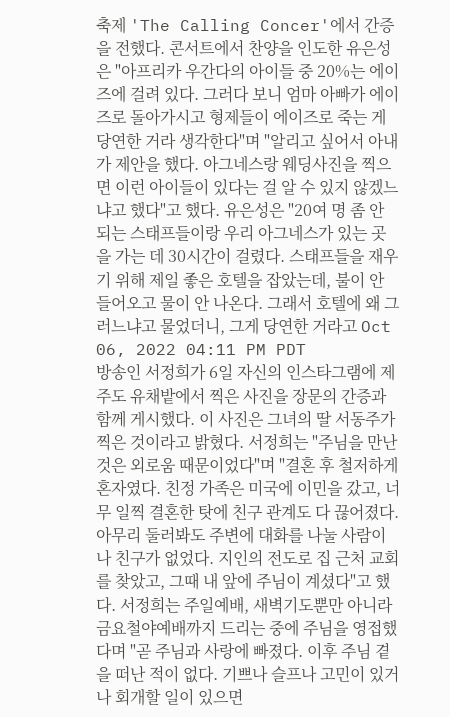축제 'The Calling Concer'에서 간증을 전했다. 콘서트에서 찬양을 인도한 유은성은 "아프리카 우간다의 아이들 중 20%는 에이즈에 걸려 있다. 그러다 보니 엄마 아빠가 에이즈로 돌아가시고 형제들이 에이즈로 죽는 게 당연한 거라 생각한다"며 "알리고 싶어서 아내가 제안을 했다. 아그네스랑 웨딩사진을 찍으면 이런 아이들이 있다는 걸 알 수 있지 않겠느냐고 했다"고 했다. 유은성은 "20여 명 좀 안 되는 스태프들이랑 우리 아그네스가 있는 곳을 가는 데 30시간이 걸렸다. 스태프들을 재우기 위해 제일 좋은 호텔을 잡았는데, 불이 안 들어오고 물이 안 나온다. 그래서 호텔에 왜 그러느냐고 물었더니, 그게 당연한 거라고 Oct 06, 2022 04:11 PM PDT
방송인 서정희가 6일 자신의 인스타그램에 제주도 유채밭에서 찍은 사진을 장문의 간증과 함께 게시했다. 이 사진은 그녀의 딸 서동주가 찍은 것이라고 밝혔다. 서정희는 "주님을 만난 것은 외로움 때문이었다"며 "결혼 후 철저하게 혼자였다. 친정 가족은 미국에 이민을 갔고, 너무 일찍 결혼한 탓에 친구 관계도 다 끊어졌다. 아무리 둘러봐도 주변에 대화를 나눌 사람이나 친구가 없었다. 지인의 전도로 집 근처 교회를 찾았고, 그때 내 앞에 주님이 계셨다"고 했다. 서정희는 주일예배, 새벽기도뿐만 아니라 금요철야예배까지 드리는 중에 주님을 영접했다며 "곧 주님과 사랑에 빠졌다. 이후 주님 곁을 떠난 적이 없다. 기쁘나 슬프나 고민이 있거나 회개할 일이 있으면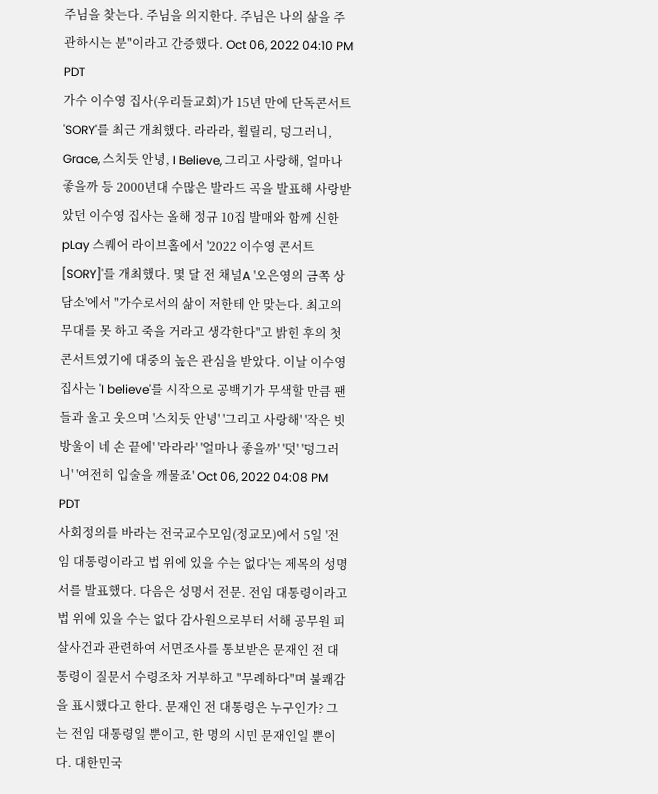주님을 찾는다. 주님을 의지한다. 주님은 나의 삶을 주관하시는 분"이라고 간증했다. Oct 06, 2022 04:10 PM PDT
가수 이수영 집사(우리들교회)가 15년 만에 단독콘서트 'SORY'를 최근 개최했다. 라라라, 휠릴리, 덩그러니, Grace, 스치듯 안녕, I Believe, 그리고 사랑해, 얼마나 좋을까 등 2000년대 수많은 발라드 곡을 발표해 사랑받았던 이수영 집사는 올해 정규 10집 발매와 함께 신한pLay 스퀘어 라이브홀에서 '2022 이수영 콘서트 [SORY]'를 개최했다. 몇 달 전 채널A '오은영의 금쪽 상담소'에서 "가수로서의 삶이 저한테 안 맞는다. 최고의 무대를 못 하고 죽을 거라고 생각한다"고 밝힌 후의 첫 콘서트였기에 대중의 높은 관심을 받았다. 이날 이수영 집사는 'I believe'를 시작으로 공백기가 무색할 만큼 팬들과 울고 웃으며 '스치듯 안녕' '그리고 사랑해' '작은 빗방울이 네 손 끝에' '라라라' '얼마나 좋을까' '덧' '덩그러니' '여전히 입술을 깨물죠' Oct 06, 2022 04:08 PM PDT
사회정의를 바라는 전국교수모임(정교모)에서 5일 '전임 대통령이라고 법 위에 있을 수는 없다'는 제목의 성명서를 발표했다. 다음은 성명서 전문. 전임 대통령이라고 법 위에 있을 수는 없다 감사원으로부터 서해 공무원 피살사건과 관련하여 서면조사를 통보받은 문재인 전 대통령이 질문서 수령조차 거부하고 "무례하다"며 불쾌감을 표시했다고 한다. 문재인 전 대통령은 누구인가? 그는 전임 대통령일 뿐이고, 한 명의 시민 문재인일 뿐이다. 대한민국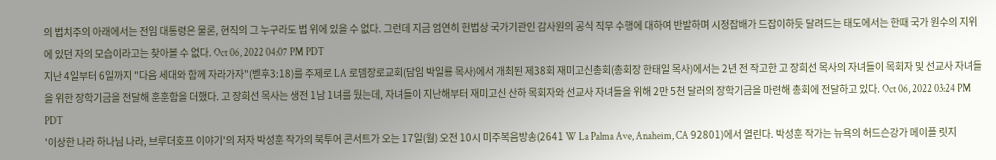의 법치주의 아래에서는 전임 대통령은 물론, 현직의 그 누구라도 법 위에 있을 수 없다. 그런데 지금 엄연히 헌법상 국가기관인 감사원의 공식 직무 수행에 대하여 반발하며 시정잡배가 드잡이하듯 달려드는 태도에서는 한때 국가 원수의 지위에 있던 자의 모습이라고는 찾아볼 수 없다. Oct 06, 2022 04:07 PM PDT
지난 4일부터 6일까지 "다음 세대와 함께 자라가자"(벧후3:18)를 주제로 LA 로뎀장로교회(담임 박일룡 목사)에서 개최된 제38회 재미고신총회(총회장 한태일 목사)에서는 2년 전 작고한 고 장희선 목사의 자녀들이 목회자 및 선교사 자녀들을 위한 장학기금을 전달해 훈훈함을 더했다. 고 장희선 목사는 생전 1남 1녀를 뒀는데, 자녀들이 지난해부터 재미고신 산하 목회자와 선교사 자녀들을 위해 2만 5천 달러의 장학기금을 마련해 총회에 전달하고 있다. Oct 06, 2022 03:24 PM PDT
'이상한 나라 하나님 나라, 브루더호프 이야기'의 저자 박성훈 작가의 북투어 콘서트가 오는 17일(월) 오전 10시 미주복음방송(2641 W La Palma Ave, Anaheim, CA 92801)에서 열린다. 박성훈 작가는 뉴욕의 허드슨강가 메이플 릿지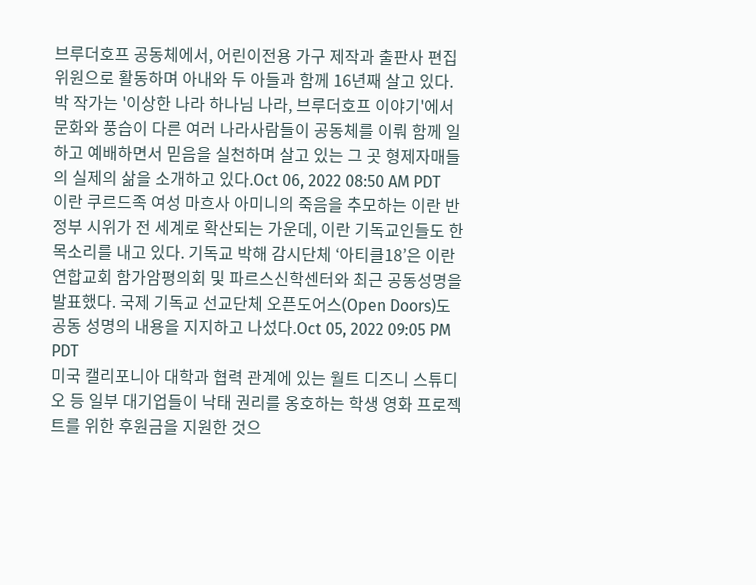브루더호프 공동체에서, 어린이전용 가구 제작과 출판사 편집위원으로 활동하며 아내와 두 아들과 함께 16년째 살고 있다. 박 작가는 '이상한 나라 하나님 나라, 브루더호프 이야기'에서 문화와 풍습이 다른 여러 나라사람들이 공동체를 이뤄 함께 일하고 예배하면서 믿음을 실천하며 살고 있는 그 곳 형제자매들의 실제의 삶을 소개하고 있다.Oct 06, 2022 08:50 AM PDT
이란 쿠르드족 여성 마흐사 아미니의 죽음을 추모하는 이란 반정부 시위가 전 세계로 확산되는 가운데, 이란 기독교인들도 한목소리를 내고 있다. 기독교 박해 감시단체 ‘아티클18’은 이란 연합교회 함가암평의회 및 파르스신학센터와 최근 공동성명을 발표했다. 국제 기독교 선교단체 오픈도어스(Open Doors)도 공동 성명의 내용을 지지하고 나섰다.Oct 05, 2022 09:05 PM PDT
미국 캘리포니아 대학과 협력 관계에 있는 월트 디즈니 스튜디오 등 일부 대기업들이 낙태 권리를 옹호하는 학생 영화 프로젝트를 위한 후원금을 지원한 것으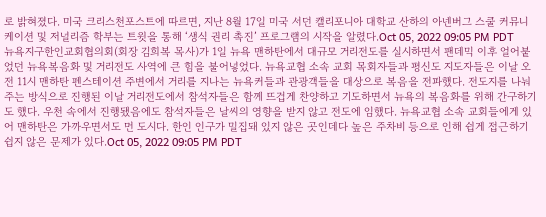로 밝혀졌다. 미국 크리스천포스트에 따르면, 지난 8월 17일 미국 서던 캘리포니아 대학교 산하의 아넨버그 스쿨 커뮤니케이션 및 저널리즘 학부는 트윗을 통해 ‘생식 권리 촉진’ 프로그램의 시작을 알렸다.Oct 05, 2022 09:05 PM PDT
뉴욕지구한인교회협의회(회장 김희복 목사)가 1일 뉴욕 맨하탄에서 대규모 거리전도를 실시하면서 팬데믹 이후 얼어붙었던 뉴욕복음화 및 거리전도 사역에 큰 힘을 불어넣었다. 뉴욕교협 소속 교회 목회자들과 평신도 지도자들은 이날 오전 11시 맨하탄 펜스테이션 주변에서 거리를 지나는 뉴욕커들과 관광객들을 대상으로 복음을 전파했다. 전도지를 나눠주는 방식으로 진행된 이날 거리전도에서 참석자들은 함께 뜨겁게 찬양하고 기도하면서 뉴욕의 복음화를 위해 간구하기도 했다. 우천 속에서 진행됐음에도 참석자들은 날씨의 영향을 받지 않고 전도에 임했다. 뉴욕교협 소속 교회들에게 있어 맨하탄은 가까우면서도 먼 도시다. 한인 인구가 밀집돼 있지 않은 곳인데다 높은 주차비 등으로 인해 쉽게 접근하기 쉽지 않은 문제가 있다.Oct 05, 2022 09:05 PM PDT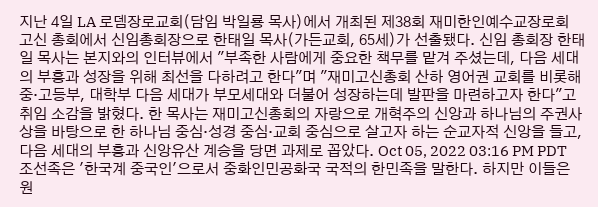지난 4일 LA 로뎀장로교회(담임 박일룡 목사)에서 개최된 제38회 재미한인예수교장로회 고신 총회에서 신임총회장으로 한태일 목사(가든교회, 65세)가 선출됐다. 신임 총회장 한태일 목사는 본지와의 인터뷰에서 "부족한 사람에게 중요한 책무를 맡겨 주셨는데, 다음 세대의 부흥과 성장을 위해 최선을 다하려고 한다"며 "재미고신총회 산하 영어권 교회를 비롯해 중·고등부, 대학부 다음 세대가 부모세대와 더불어 성장하는데 발판을 마련하고자 한다"고 취임 소감을 밝혔다. 한 목사는 재미고신총회의 자랑으로 개혁주의 신앙과 하나님의 주권사상을 바탕으로 한 하나님 중심·성경 중심·교회 중심으로 살고자 하는 순교자적 신앙을 들고, 다음 세대의 부흥과 신앙유산 계승을 당면 과제로 꼽았다. Oct 05, 2022 03:16 PM PDT
조선족은 '한국계 중국인'으로서 중화인민공화국 국적의 한민족을 말한다. 하지만 이들은 원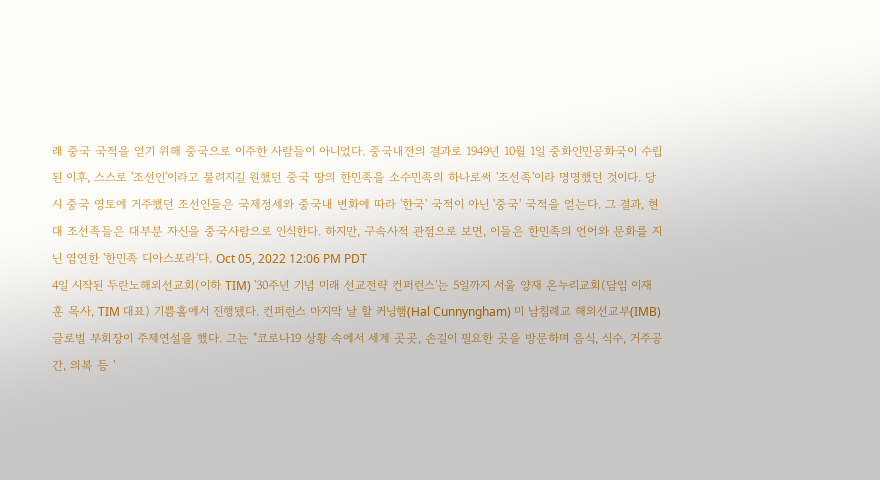래 중국 국적을 얻기 위해 중국으로 이주한 사람들이 아니었다. 중국내전의 결과로 1949년 10월 1일 중화인민공화국이 수립된 이후, 스스로 '조선인'이라고 불려지길 원했던 중국 땅의 한민족을 소수민족의 하나로써 '조선족'이라 명명했던 것이다. 당시 중국 영토에 거주했던 조선인들은 국제정세와 중국내 변화에 따라 '한국' 국적이 아닌 '중국' 국적을 얻는다. 그 결과, 현대 조선족들은 대부분 자신을 중국사람으로 인식한다. 하지만, 구속사적 관점으로 보면, 이들은 한민족의 언어와 문화를 지닌 염연한 '한민족 디아스포라'다. Oct 05, 2022 12:06 PM PDT
4일 시작된 두란노해외선교회(이하 TIM) '30주년 기념 미래 선교전략 컨퍼런스'는 5일까지 서울 양재 온누리교회(담임 이재훈 목사, TIM 대표) 기쁨홀에서 진행됐다. 컨퍼런스 마지막 날 할 커닝햄(Hal Cunnyngham) 미 남침례교 해외선교부(IMB) 글로벌 부회장이 주제연설을 했다. 그는 "코로나19 상황 속에서 세계 곳곳, 손길이 필요한 곳을 방문하며 음식, 식수, 거주공간, 의복 등 '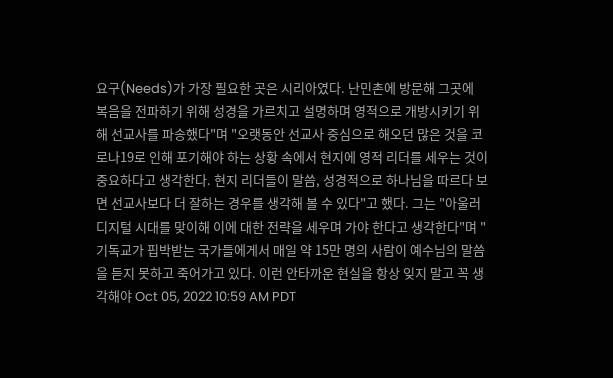요구(Needs)가 가장 필요한 곳은 시리아였다. 난민촌에 방문해 그곳에 복음을 전파하기 위해 성경을 가르치고 설명하며 영적으로 개방시키기 위해 선교사를 파송했다"며 "오랫동안 선교사 중심으로 해오던 많은 것을 코로나19로 인해 포기해야 하는 상황 속에서 현지에 영적 리더를 세우는 것이 중요하다고 생각한다. 현지 리더들이 말씀, 성경적으로 하나님을 따르다 보면 선교사보다 더 잘하는 경우를 생각해 볼 수 있다"고 했다. 그는 "아울러 디지털 시대를 맞이해 이에 대한 전략을 세우며 가야 한다고 생각한다"며 "기독교가 핍박받는 국가들에게서 매일 약 15만 명의 사람이 예수님의 말씀을 듣지 못하고 죽어가고 있다. 이런 안타까운 현실을 항상 잊지 말고 꼭 생각해야 Oct 05, 2022 10:59 AM PDT